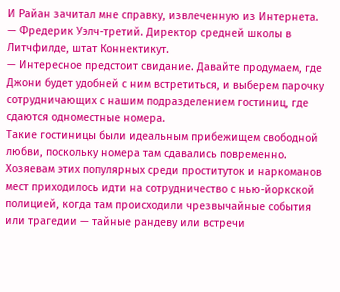И Райан зачитал мне справку, извлеченную из Интернета.
— Фредерик Уэлч-третий. Директор средней школы в Литчфилде, штат Коннектикут.
— Интересное предстоит свидание. Давайте продумаем, где Джони будет удобней с ним встретиться, и выберем парочку сотрудничающих с нашим подразделением гостиниц, где сдаются одноместные номера.
Такие гостиницы были идеальным прибежищем свободной любви, поскольку номера там сдавались повременно. Хозяевам этих популярных среди проституток и наркоманов мест приходилось идти на сотрудничество с нью-йоркской полицией, когда там происходили чрезвычайные события или трагедии — тайные рандеву или встречи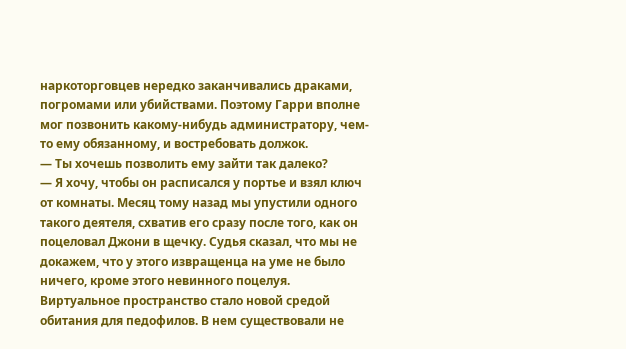наркоторговцев нередко заканчивались драками, погромами или убийствами. Поэтому Гарри вполне мог позвонить какому-нибудь администратору, чем-то ему обязанному, и востребовать должок.
— Ты хочешь позволить ему зайти так далеко?
— Я хочу, чтобы он расписался у портье и взял ключ от комнаты. Месяц тому назад мы упустили одного такого деятеля, схватив его сразу после того, как он поцеловал Джони в щечку. Судья сказал, что мы не докажем, что у этого извращенца на уме не было ничего, кроме этого невинного поцелуя.
Виртуальное пространство стало новой средой обитания для педофилов. В нем существовали не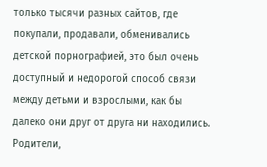только тысячи разных сайтов, где покупали, продавали, обменивались детской порнографией, это был очень доступный и недорогой способ связи между детьми и взрослыми, как бы далеко они друг от друга ни находились. Родители,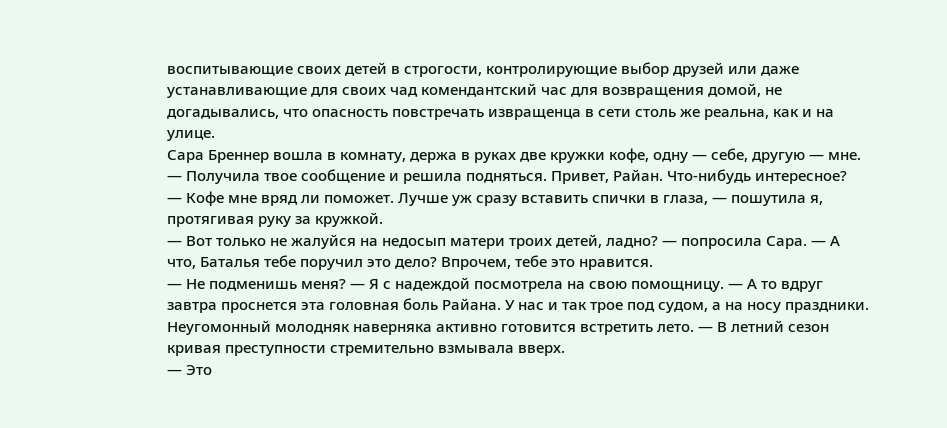воспитывающие своих детей в строгости, контролирующие выбор друзей или даже устанавливающие для своих чад комендантский час для возвращения домой, не догадывались, что опасность повстречать извращенца в сети столь же реальна, как и на улице.
Сара Бреннер вошла в комнату, держа в руках две кружки кофе, одну — себе, другую — мне.
— Получила твое сообщение и решила подняться. Привет, Райан. Что-нибудь интересное?
— Кофе мне вряд ли поможет. Лучше уж сразу вставить спички в глаза, — пошутила я, протягивая руку за кружкой.
— Вот только не жалуйся на недосып матери троих детей, ладно? — попросила Сара. — А что, Баталья тебе поручил это дело? Впрочем, тебе это нравится.
— Не подменишь меня? — Я с надеждой посмотрела на свою помощницу. — А то вдруг завтра проснется эта головная боль Райана. У нас и так трое под судом, а на носу праздники. Неугомонный молодняк наверняка активно готовится встретить лето. — В летний сезон кривая преступности стремительно взмывала вверх.
— Это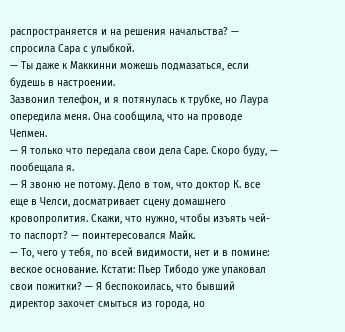распространяется и на решения начальства? — спросила Сара с улыбкой.
— Ты даже к Маккинни можешь подмазаться, если будешь в настроении.
Зазвонил телефон, и я потянулась к трубке, но Лаура опередила меня. Она сообщила, что на проводе Чепмен.
— Я только что передала свои дела Саре. Скоро буду, — пообещала я.
— Я звоню не потому. Дело в том, что доктор К. все еще в Челси, досматривает сцену домашнего кровопролития. Скажи, что нужно, чтобы изъять чей-то паспорт? — поинтересовался Майк.
— То, чего у тебя, по всей видимости, нет и в помине: веское основание. Кстати: Пьер Тибодо уже упаковал свои пожитки? — Я беспокоилась, что бывший директор захочет смыться из города, но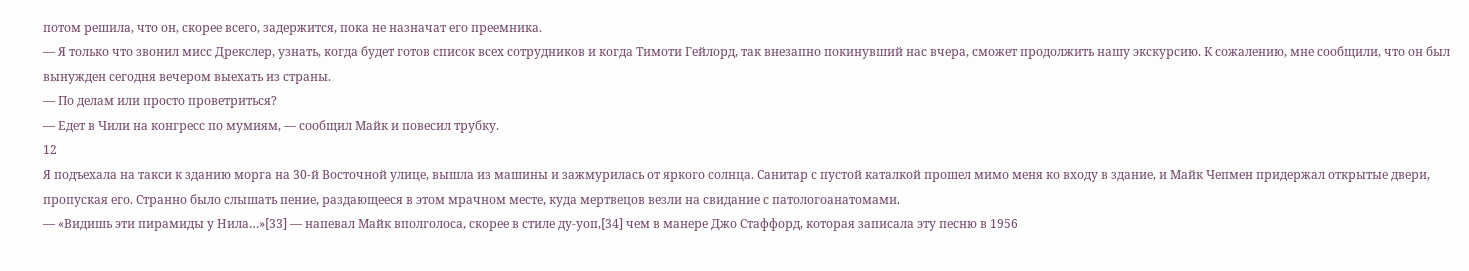потом решила, что он, скорее всего, задержится, пока не назначат его преемника.
— Я только что звонил мисс Дрекслер, узнать, когда будет готов список всех сотрудников и когда Тимоти Гейлорд, так внезапно покинувший нас вчера, сможет продолжить нашу экскурсию. К сожалению, мне сообщили, что он был вынужден сегодня вечером выехать из страны.
— По делам или просто проветриться?
— Едет в Чили на конгресс по мумиям, — сообщил Майк и повесил трубку.
12
Я подъехала на такси к зданию морга на 30-й Восточной улице, вышла из машины и зажмурилась от яркого солнца. Санитар с пустой каталкой прошел мимо меня ко входу в здание, и Майк Чепмен придержал открытые двери, пропуская его. Странно было слышать пение, раздающееся в этом мрачном месте, куда мертвецов везли на свидание с патологоанатомами.
— «Видишь эти пирамиды у Нила…»[33] — напевал Майк вполголоса, скорее в стиле ду-уоп,[34] чем в манере Джо Стаффорд, которая записала эту песню в 1956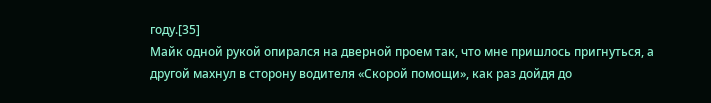году.[35]
Майк одной рукой опирался на дверной проем так, что мне пришлось пригнуться, а другой махнул в сторону водителя «Скорой помощи», как раз дойдя до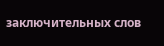заключительных слов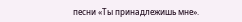песни «Ты принадлежишь мне».